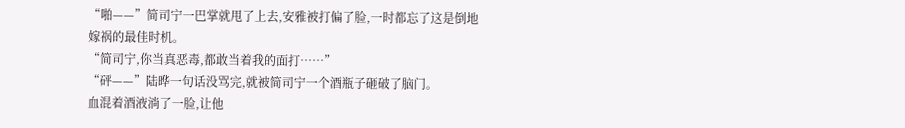“啪——”简司宁一巴掌就甩了上去,安雅被打偏了脸,一时都忘了这是倒地嫁祸的最佳时机。
“简司宁,你当真恶毒,都敢当着我的面打……”
“砰——”陆晔一句话没骂完,就被简司宁一个酒瓶子砸破了脑门。
血混着酒液淌了一脸,让他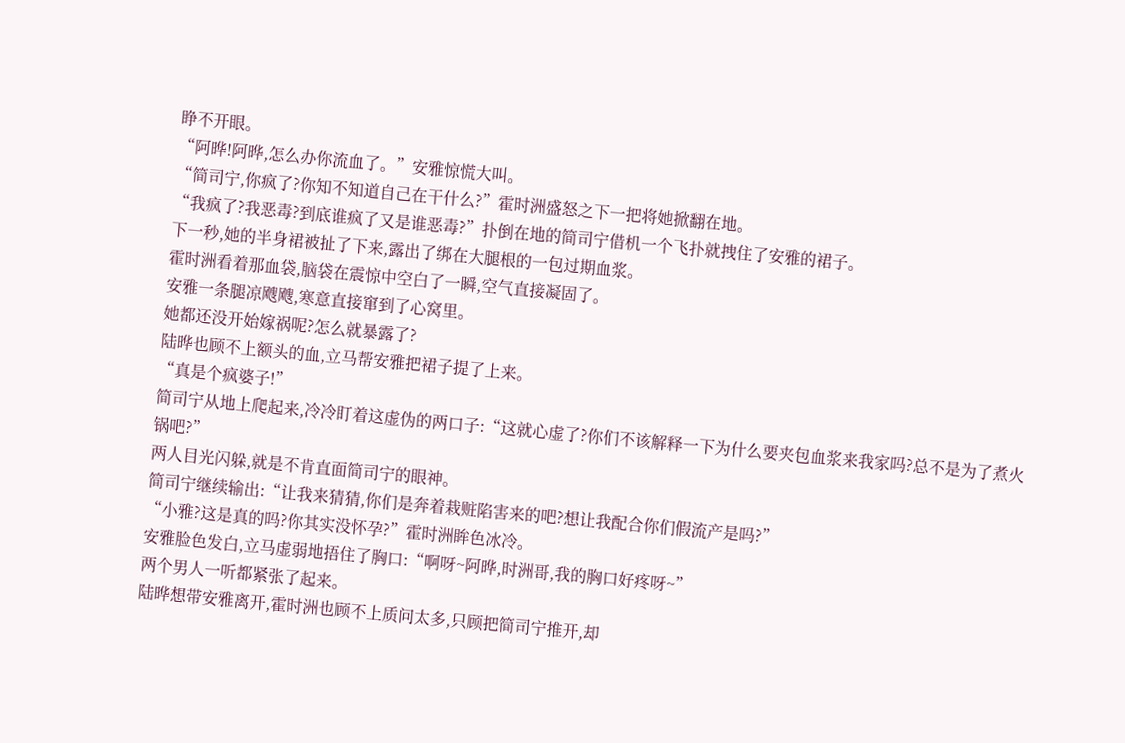睁不开眼。
“阿晔!阿晔,怎么办你流血了。”安雅惊慌大叫。
“简司宁,你疯了?你知不知道自己在干什么?”霍时洲盛怒之下一把将她掀翻在地。
“我疯了?我恶毒?到底谁疯了又是谁恶毒?”扑倒在地的简司宁借机一个飞扑就拽住了安雅的裙子。
下一秒,她的半身裙被扯了下来,露出了绑在大腿根的一包过期血浆。
霍时洲看着那血袋,脑袋在震惊中空白了一瞬,空气直接凝固了。
安雅一条腿凉飕飕,寒意直接窜到了心窝里。
她都还没开始嫁祸呢?怎么就暴露了?
陆晔也顾不上额头的血,立马帮安雅把裙子提了上来。
“真是个疯婆子!”
简司宁从地上爬起来,冷冷盯着这虚伪的两口子:“这就心虚了?你们不该解释一下为什么要夹包血浆来我家吗?总不是为了煮火锅吧?”
两人目光闪躲,就是不肯直面简司宁的眼神。
简司宁继续输出:“让我来猜猜,你们是奔着栽赃陷害来的吧?想让我配合你们假流产是吗?”
“小雅?这是真的吗?你其实没怀孕?”霍时洲眸色冰冷。
安雅脸色发白,立马虚弱地捂住了胸口:“啊呀~阿晔,时洲哥,我的胸口好疼呀~”
两个男人一听都紧张了起来。
陆晔想带安雅离开,霍时洲也顾不上质问太多,只顾把简司宁推开,却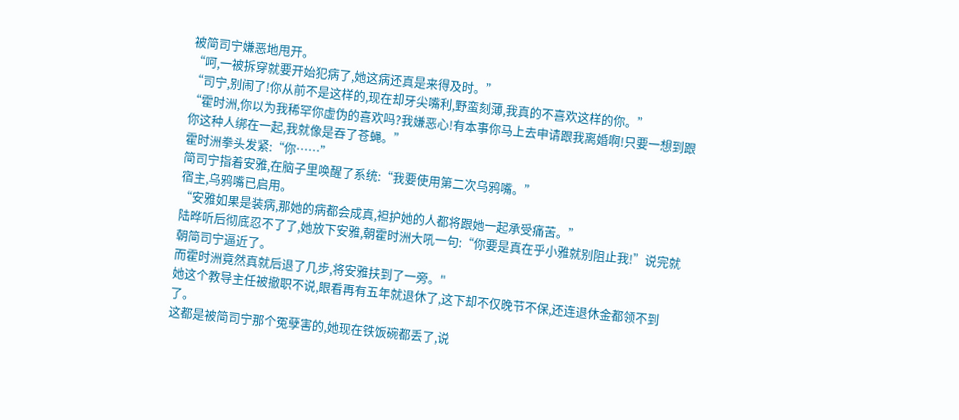被简司宁嫌恶地甩开。
“呵,一被拆穿就要开始犯病了,她这病还真是来得及时。”
“司宁,别闹了!你从前不是这样的,现在却牙尖嘴利,野蛮刻薄,我真的不喜欢这样的你。”
“霍时洲,你以为我稀罕你虚伪的喜欢吗?我嫌恶心!有本事你马上去申请跟我离婚啊!只要一想到跟你这种人绑在一起,我就像是吞了苍蝇。”
霍时洲拳头发紧:“你……”
简司宁指着安雅,在脑子里唤醒了系统:“我要使用第二次乌鸦嘴。”
宿主,乌鸦嘴已启用。
“安雅如果是装病,那她的病都会成真,袒护她的人都将跟她一起承受痛苦。”
陆晔听后彻底忍不了了,她放下安雅,朝霍时洲大吼一句:“你要是真在乎小雅就别阻止我!”说完就朝简司宁逼近了。
而霍时洲竟然真就后退了几步,将安雅扶到了一旁。"
她这个教导主任被撤职不说,眼看再有五年就退休了,这下却不仅晚节不保,还连退休金都领不到了。
这都是被简司宁那个冤孽害的,她现在铁饭碗都丢了,说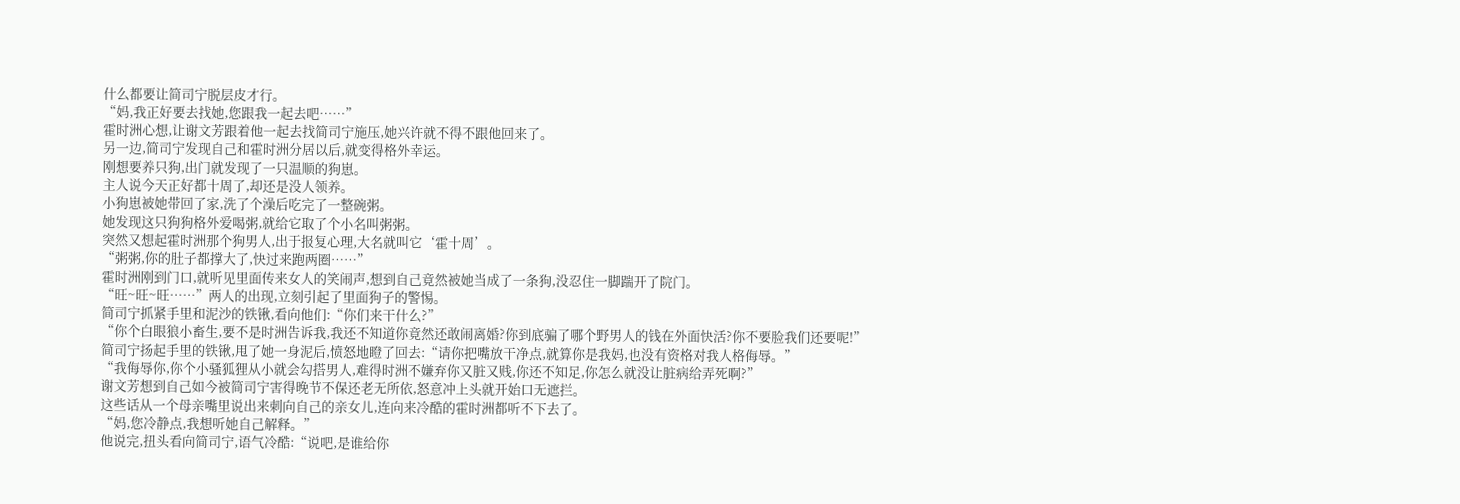什么都要让简司宁脱层皮才行。
“妈,我正好要去找她,您跟我一起去吧……”
霍时洲心想,让谢文芳跟着他一起去找简司宁施压,她兴许就不得不跟他回来了。
另一边,简司宁发现自己和霍时洲分居以后,就变得格外幸运。
刚想要养只狗,出门就发现了一只温顺的狗崽。
主人说今天正好都十周了,却还是没人领养。
小狗崽被她带回了家,洗了个澡后吃完了一整碗粥。
她发现这只狗狗格外爱喝粥,就给它取了个小名叫粥粥。
突然又想起霍时洲那个狗男人,出于报复心理,大名就叫它‘霍十周’。
“粥粥,你的肚子都撑大了,快过来跑两圈……”
霍时洲刚到门口,就听见里面传来女人的笑闹声,想到自己竟然被她当成了一条狗,没忍住一脚踹开了院门。
“旺~旺~旺……”两人的出现,立刻引起了里面狗子的警惕。
简司宁抓紧手里和泥沙的铁锹,看向他们:“你们来干什么?”
“你个白眼狼小畜生,要不是时洲告诉我,我还不知道你竟然还敢闹离婚?你到底骗了哪个野男人的钱在外面快活?你不要脸我们还要呢!”
简司宁扬起手里的铁锹,甩了她一身泥后,愤怒地瞪了回去:“请你把嘴放干净点,就算你是我妈,也没有资格对我人格侮辱。”
“我侮辱你,你个小骚狐狸从小就会勾搭男人,难得时洲不嫌弃你又脏又贱,你还不知足,你怎么就没让脏病给弄死啊?”
谢文芳想到自己如今被简司宁害得晚节不保还老无所依,怒意冲上头就开始口无遮拦。
这些话从一个母亲嘴里说出来刺向自己的亲女儿,连向来冷酷的霍时洲都听不下去了。
“妈,您冷静点,我想听她自己解释。”
他说完,扭头看向简司宁,语气冷酷:“说吧,是谁给你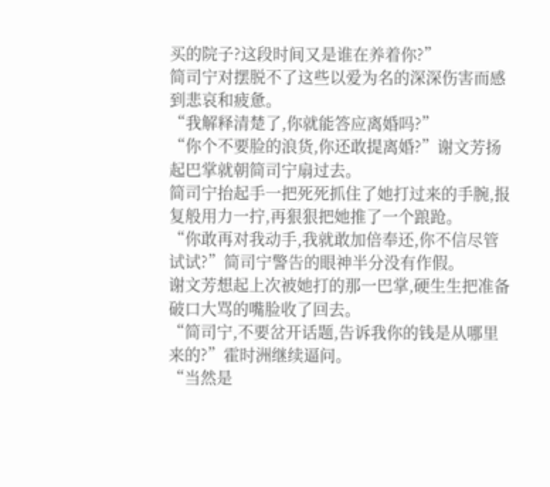买的院子?这段时间又是谁在养着你?”
简司宁对摆脱不了这些以爱为名的深深伤害而感到悲哀和疲惫。
“我解释清楚了,你就能答应离婚吗?”
“你个不要脸的浪货,你还敢提离婚?”谢文芳扬起巴掌就朝简司宁扇过去。
简司宁抬起手一把死死抓住了她打过来的手腕,报复般用力一拧,再狠狠把她推了一个踉跄。
“你敢再对我动手,我就敢加倍奉还,你不信尽管试试?”简司宁警告的眼神半分没有作假。
谢文芳想起上次被她打的那一巴掌,硬生生把准备破口大骂的嘴脸收了回去。
“简司宁,不要岔开话题,告诉我你的钱是从哪里来的?”霍时洲继续逼问。
“当然是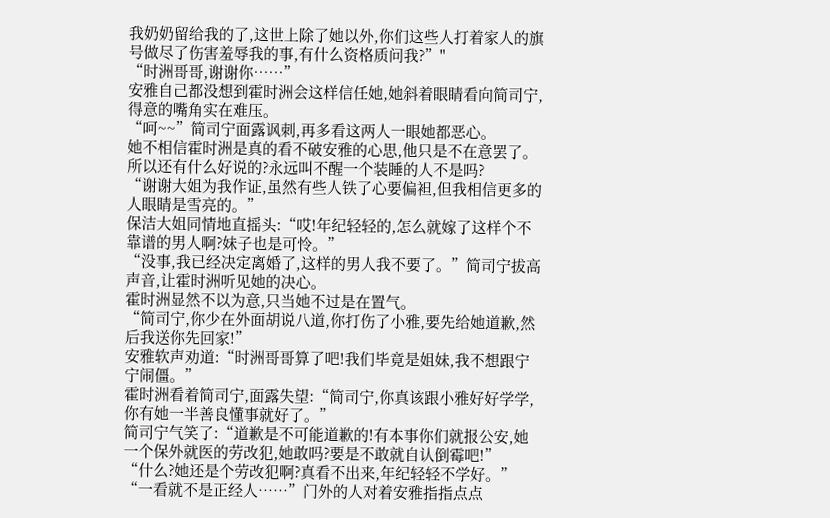我奶奶留给我的了,这世上除了她以外,你们这些人打着家人的旗号做尽了伤害羞辱我的事,有什么资格质问我?”"
“时洲哥哥,谢谢你……”
安雅自己都没想到霍时洲会这样信任她,她斜着眼睛看向简司宁,得意的嘴角实在难压。
“呵~~”简司宁面露讽刺,再多看这两人一眼她都恶心。
她不相信霍时洲是真的看不破安雅的心思,他只是不在意罢了。
所以还有什么好说的?永远叫不醒一个装睡的人不是吗?
“谢谢大姐为我作证,虽然有些人铁了心要偏袒,但我相信更多的人眼睛是雪亮的。”
保洁大姐同情地直摇头:“哎!年纪轻轻的,怎么就嫁了这样个不靠谱的男人啊?妹子也是可怜。”
“没事,我已经决定离婚了,这样的男人我不要了。”简司宁拔高声音,让霍时洲听见她的决心。
霍时洲显然不以为意,只当她不过是在置气。
“简司宁,你少在外面胡说八道,你打伤了小雅,要先给她道歉,然后我送你先回家!”
安雅软声劝道:“时洲哥哥算了吧!我们毕竟是姐妹,我不想跟宁宁闹僵。”
霍时洲看着简司宁,面露失望:“简司宁,你真该跟小雅好好学学,你有她一半善良懂事就好了。”
简司宁气笑了:“道歉是不可能道歉的!有本事你们就报公安,她一个保外就医的劳改犯,她敢吗?要是不敢就自认倒霉吧!”
“什么?她还是个劳改犯啊?真看不出来,年纪轻轻不学好。”
“一看就不是正经人……”门外的人对着安雅指指点点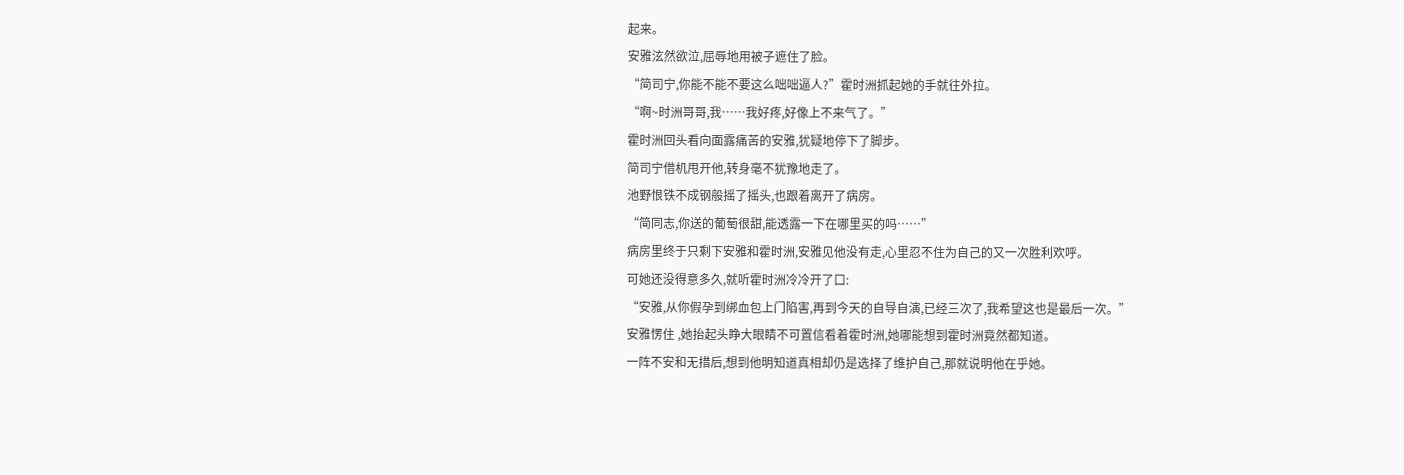起来。
安雅泫然欲泣,屈辱地用被子遮住了脸。
“简司宁,你能不能不要这么咄咄逼人?”霍时洲抓起她的手就往外拉。
“啊~时洲哥哥,我……我好疼,好像上不来气了。”
霍时洲回头看向面露痛苦的安雅,犹疑地停下了脚步。
简司宁借机甩开他,转身毫不犹豫地走了。
池野恨铁不成钢般摇了摇头,也跟着离开了病房。
“简同志,你送的葡萄很甜,能透露一下在哪里买的吗……”
病房里终于只剩下安雅和霍时洲,安雅见他没有走,心里忍不住为自己的又一次胜利欢呼。
可她还没得意多久,就听霍时洲冷冷开了口:
“安雅,从你假孕到绑血包上门陷害,再到今天的自导自演,已经三次了,我希望这也是最后一次。”
安雅愣住 ,她抬起头睁大眼睛不可置信看着霍时洲,她哪能想到霍时洲竟然都知道。
一阵不安和无措后,想到他明知道真相却仍是选择了维护自己,那就说明他在乎她。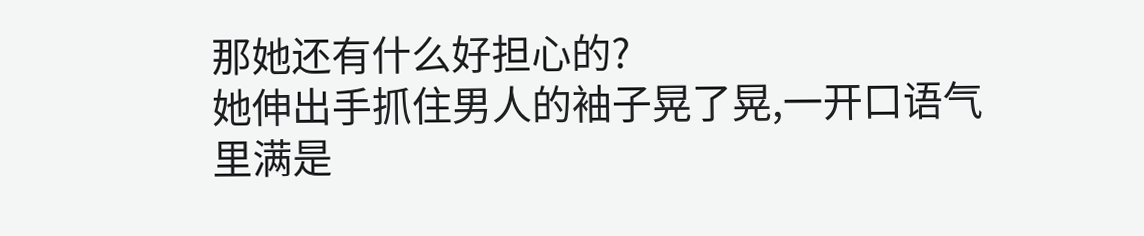那她还有什么好担心的?
她伸出手抓住男人的袖子晃了晃,一开口语气里满是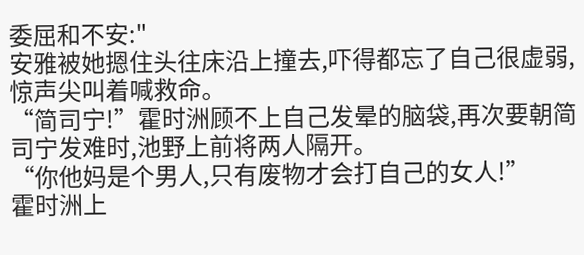委屈和不安:"
安雅被她摁住头往床沿上撞去,吓得都忘了自己很虚弱,惊声尖叫着喊救命。
“简司宁!”霍时洲顾不上自己发晕的脑袋,再次要朝简司宁发难时,池野上前将两人隔开。
“你他妈是个男人,只有废物才会打自己的女人!”
霍时洲上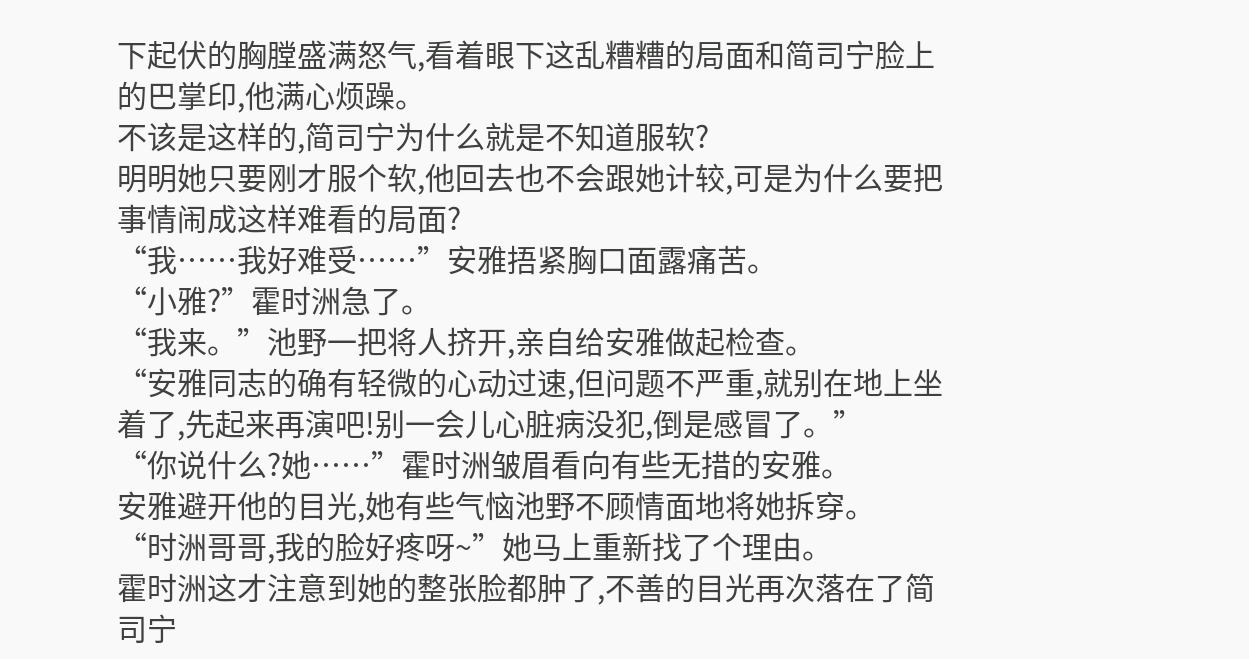下起伏的胸膛盛满怒气,看着眼下这乱糟糟的局面和简司宁脸上的巴掌印,他满心烦躁。
不该是这样的,简司宁为什么就是不知道服软?
明明她只要刚才服个软,他回去也不会跟她计较,可是为什么要把事情闹成这样难看的局面?
“我……我好难受……”安雅捂紧胸口面露痛苦。
“小雅?”霍时洲急了。
“我来。”池野一把将人挤开,亲自给安雅做起检查。
“安雅同志的确有轻微的心动过速,但问题不严重,就别在地上坐着了,先起来再演吧!别一会儿心脏病没犯,倒是感冒了。”
“你说什么?她……”霍时洲皱眉看向有些无措的安雅。
安雅避开他的目光,她有些气恼池野不顾情面地将她拆穿。
“时洲哥哥,我的脸好疼呀~”她马上重新找了个理由。
霍时洲这才注意到她的整张脸都肿了,不善的目光再次落在了简司宁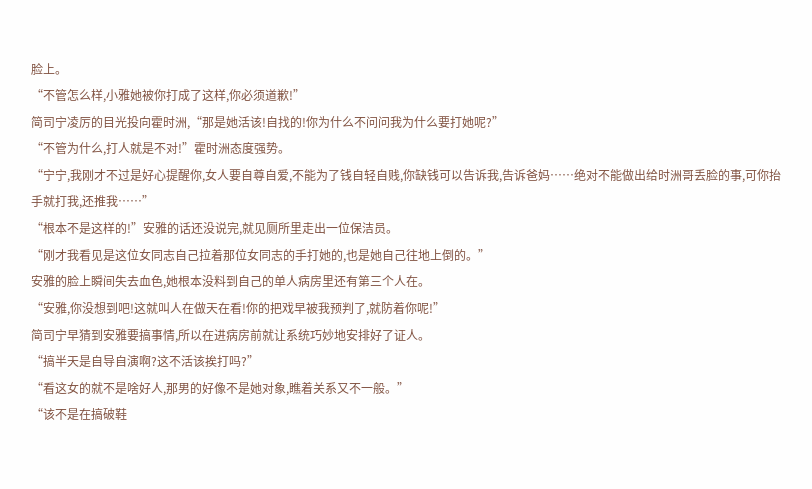脸上。
“不管怎么样,小雅她被你打成了这样,你必须道歉!”
简司宁凌厉的目光投向霍时洲,“那是她活该!自找的!你为什么不问问我为什么要打她呢?”
“不管为什么,打人就是不对!”霍时洲态度强势。
“宁宁,我刚才不过是好心提醒你,女人要自尊自爱,不能为了钱自轻自贱,你缺钱可以告诉我,告诉爸妈……绝对不能做出给时洲哥丢脸的事,可你抬手就打我,还推我……”
“根本不是这样的!”安雅的话还没说完,就见厕所里走出一位保洁员。
“刚才我看见是这位女同志自己拉着那位女同志的手打她的,也是她自己往地上倒的。”
安雅的脸上瞬间失去血色,她根本没料到自己的单人病房里还有第三个人在。
“安雅,你没想到吧!这就叫人在做天在看!你的把戏早被我预判了,就防着你呢!”
简司宁早猜到安雅要搞事情,所以在进病房前就让系统巧妙地安排好了证人。
“搞半天是自导自演啊?这不活该挨打吗?”
“看这女的就不是啥好人,那男的好像不是她对象,瞧着关系又不一般。”
“该不是在搞破鞋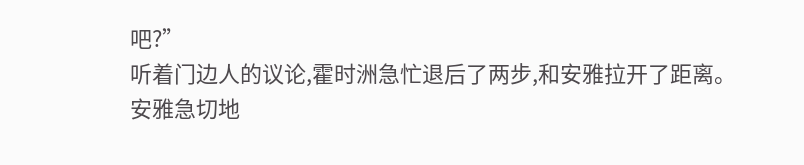吧?”
听着门边人的议论,霍时洲急忙退后了两步,和安雅拉开了距离。
安雅急切地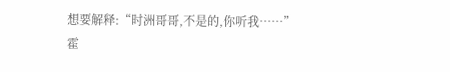想要解释:“时洲哥哥,不是的,你听我……”
霍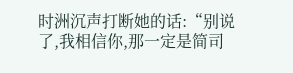时洲沉声打断她的话:“别说了,我相信你,那一定是简司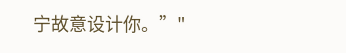宁故意设计你。”"